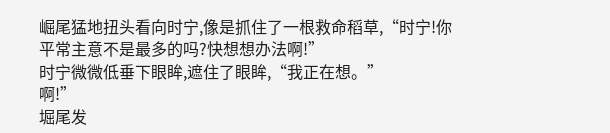崛尾猛地扭头看向时宁,像是抓住了一根救命稻草,“时宁!你平常主意不是最多的吗?快想想办法啊!”
时宁微微低垂下眼眸,遮住了眼眸,“我正在想。”
啊!”
堀尾发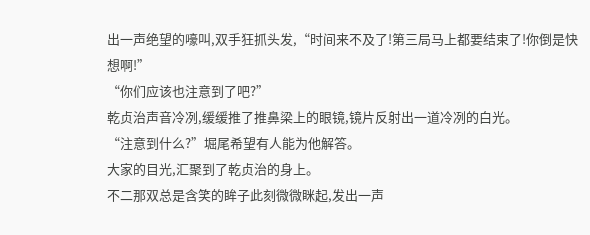出一声绝望的嚎叫,双手狂抓头发,“时间来不及了!第三局马上都要结束了!你倒是快想啊!”
“你们应该也注意到了吧?”
乾贞治声音冷冽,缓缓推了推鼻梁上的眼镜,镜片反射出一道冷冽的白光。
“注意到什么?”堀尾希望有人能为他解答。
大家的目光,汇聚到了乾贞治的身上。
不二那双总是含笑的眸子此刻微微眯起,发出一声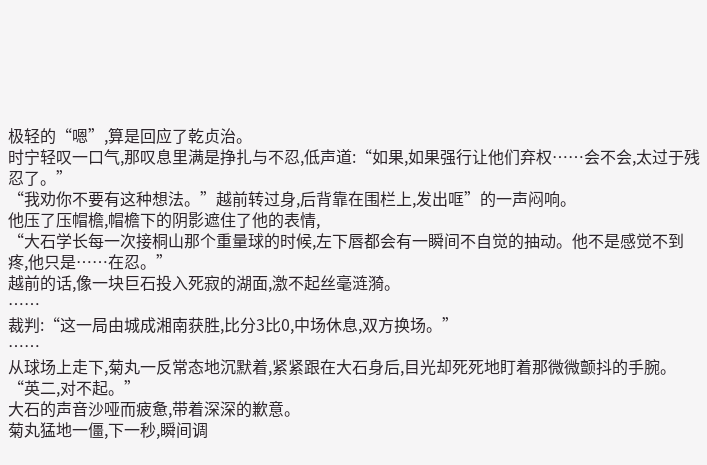极轻的“嗯”,算是回应了乾贞治。
时宁轻叹一口气,那叹息里满是挣扎与不忍,低声道:“如果,如果强行让他们弃权……会不会,太过于残忍了。”
“我劝你不要有这种想法。”越前转过身,后背靠在围栏上,发出哐”的一声闷响。
他压了压帽檐,帽檐下的阴影遮住了他的表情,
“大石学长每一次接桐山那个重量球的时候,左下唇都会有一瞬间不自觉的抽动。他不是感觉不到疼,他只是……在忍。”
越前的话,像一块巨石投入死寂的湖面,激不起丝毫涟漪。
……
裁判:“这一局由城成湘南获胜,比分3比0,中场休息,双方换场。”
……
从球场上走下,菊丸一反常态地沉默着,紧紧跟在大石身后,目光却死死地盯着那微微颤抖的手腕。
“英二,对不起。”
大石的声音沙哑而疲惫,带着深深的歉意。
菊丸猛地一僵,下一秒,瞬间调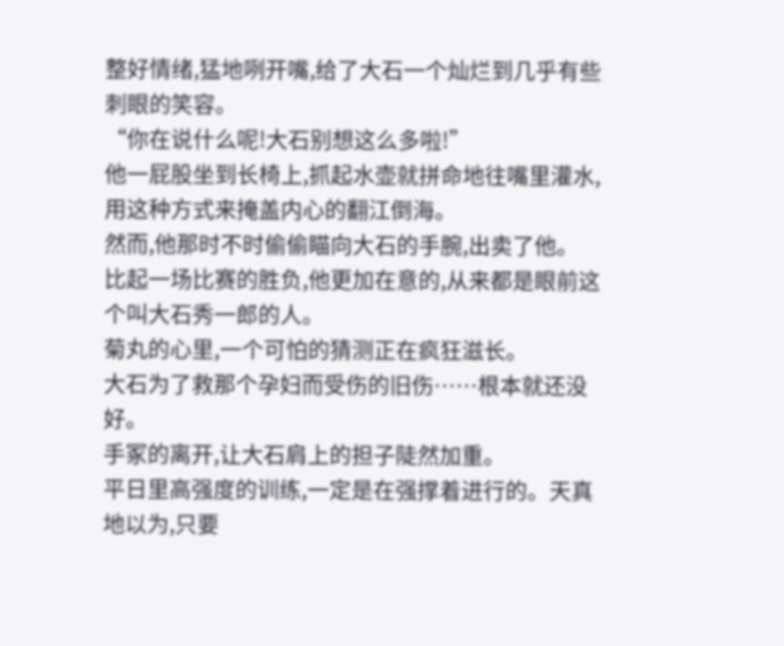整好情绪,猛地咧开嘴,给了大石一个灿烂到几乎有些刺眼的笑容。
“你在说什么呢!大石别想这么多啦!”
他一屁股坐到长椅上,抓起水壶就拼命地往嘴里灌水,用这种方式来掩盖内心的翻江倒海。
然而,他那时不时偷偷瞄向大石的手腕,出卖了他。
比起一场比赛的胜负,他更加在意的,从来都是眼前这个叫大石秀一郎的人。
菊丸的心里,一个可怕的猜测正在疯狂滋长。
大石为了救那个孕妇而受伤的旧伤……根本就还没好。
手冢的离开,让大石肩上的担子陡然加重。
平日里高强度的训练,一定是在强撑着进行的。天真地以为,只要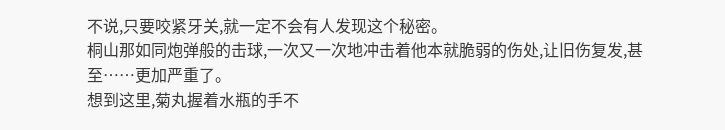不说,只要咬紧牙关,就一定不会有人发现这个秘密。
桐山那如同炮弹般的击球,一次又一次地冲击着他本就脆弱的伤处,让旧伤复发,甚至……更加严重了。
想到这里,菊丸握着水瓶的手不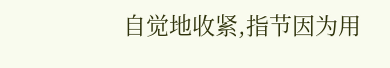自觉地收紧,指节因为用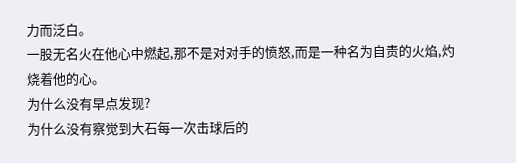力而泛白。
一股无名火在他心中燃起,那不是对对手的愤怒,而是一种名为自责的火焰,灼烧着他的心。
为什么没有早点发现?
为什么没有察觉到大石每一次击球后的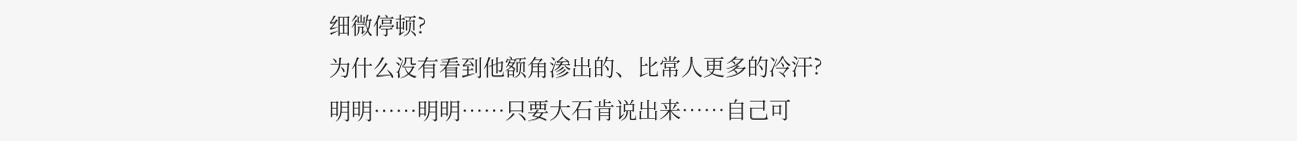细微停顿?
为什么没有看到他额角渗出的、比常人更多的冷汗?
明明……明明……只要大石肯说出来……自己可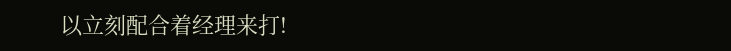以立刻配合着经理来打!